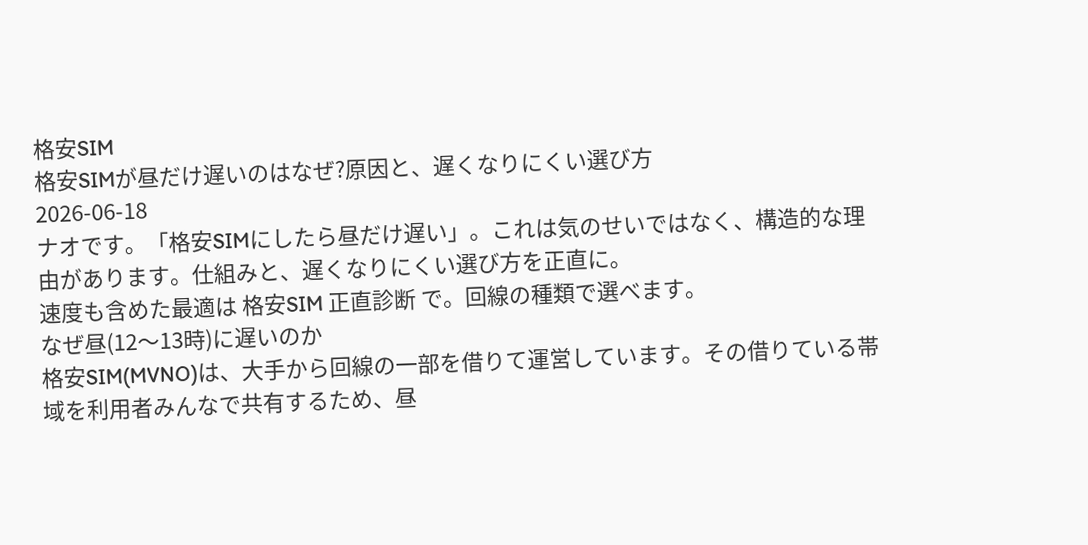格安SIM
格安SIMが昼だけ遅いのはなぜ?原因と、遅くなりにくい選び方
2026-06-18
ナオです。「格安SIMにしたら昼だけ遅い」。これは気のせいではなく、構造的な理由があります。仕組みと、遅くなりにくい選び方を正直に。
速度も含めた最適は 格安SIM 正直診断 で。回線の種類で選べます。
なぜ昼(12〜13時)に遅いのか
格安SIM(MVNO)は、大手から回線の一部を借りて運営しています。その借りている帯域を利用者みんなで共有するため、昼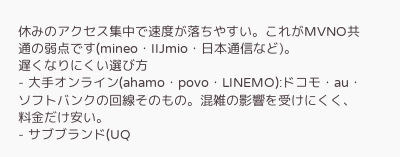休みのアクセス集中で速度が落ちやすい。これがMVNO共通の弱点です(mineo・IIJmio・日本通信など)。
遅くなりにくい選び方
- 大手オンライン(ahamo・povo・LINEMO):ドコモ・au・ソフトバンクの回線そのもの。混雑の影響を受けにくく、料金だけ安い。
- サブブランド(UQ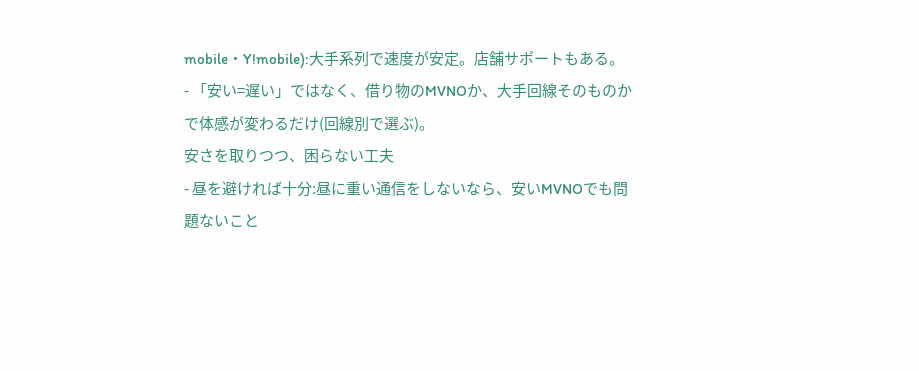mobile・Y!mobile):大手系列で速度が安定。店舗サポートもある。
- 「安い=遅い」ではなく、借り物のMVNOか、大手回線そのものかで体感が変わるだけ(回線別で選ぶ)。
安さを取りつつ、困らない工夫
- 昼を避ければ十分:昼に重い通信をしないなら、安いMVNOでも問題ないこと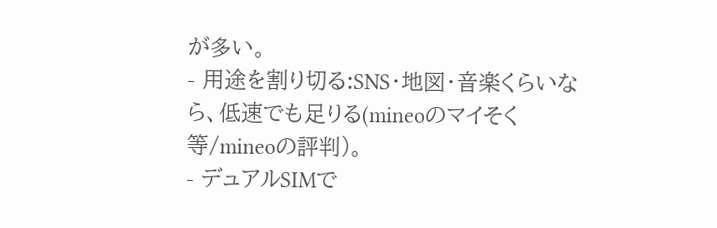が多い。
- 用途を割り切る:SNS・地図・音楽くらいなら、低速でも足りる(mineoのマイそく等/mineoの評判)。
- デュアルSIMで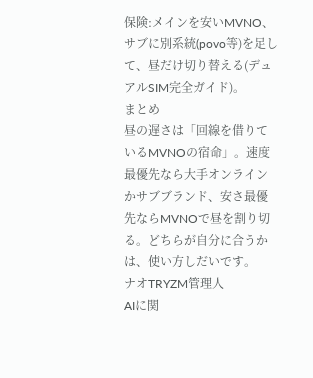保険:メインを安いMVNO、サブに別系統(povo等)を足して、昼だけ切り替える(デュアルSIM完全ガイド)。
まとめ
昼の遅さは「回線を借りているMVNOの宿命」。速度最優先なら大手オンラインかサブブランド、安さ最優先ならMVNOで昼を割り切る。どちらが自分に合うかは、使い方しだいです。
ナオTRYZM管理人
AIに関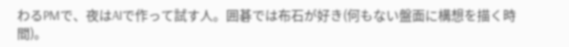わるPMで、夜はAIで作って試す人。囲碁では布石が好き(何もない盤面に構想を描く時間)。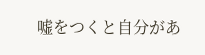嘘をつくと自分があ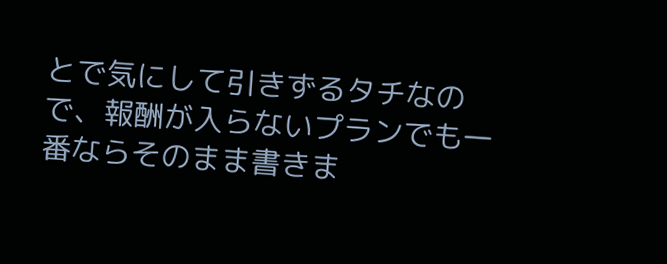とで気にして引きずるタチなので、報酬が入らないプランでも一番ならそのまま書きま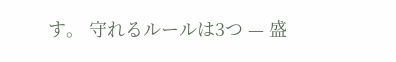す。 守れるルールは3つ — 盛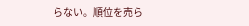らない。順位を売ら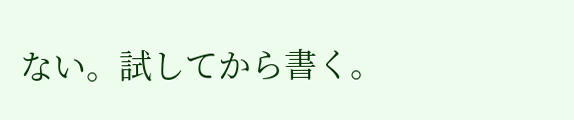ない。試してから書く。